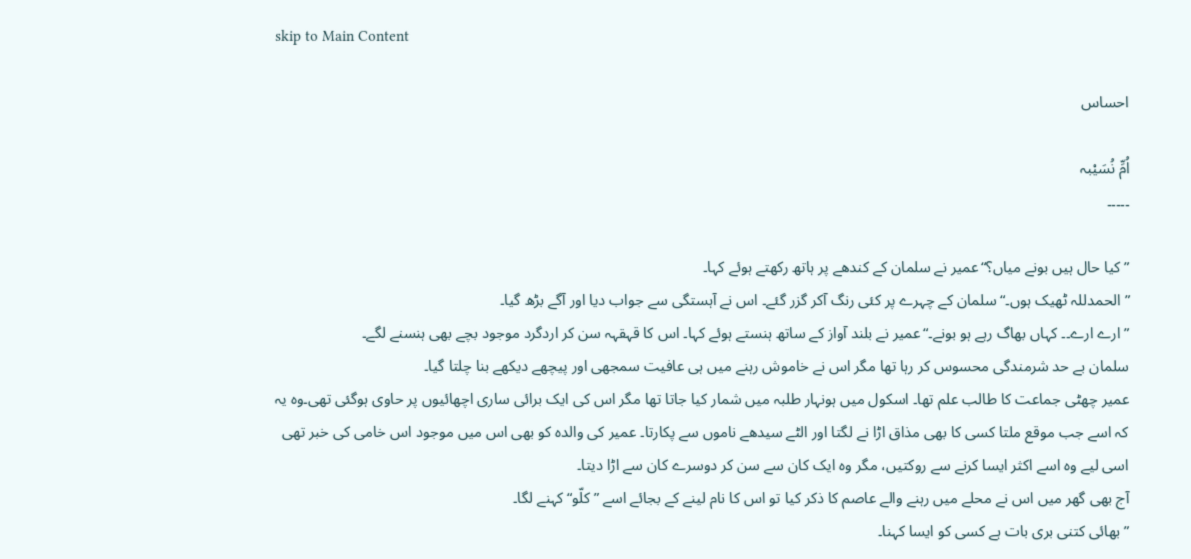skip to Main Content

احساس

اُمِّ نُسَیْبہ
۔۔۔۔۔

”کیا حال ہیں بونے میاں؟“عمیر نے سلمان کے کندھے پر ہاتھ رکھتے ہوئے کہا۔
”الحمدللہ ٹھیک ہوں۔“سلمان کے چہرے پر کئی رنگ آکر گزر گئے۔ اس نے آہستگی سے جواب دیا اور آگے بڑھ گیا۔
”ارے ارے۔۔ کہاں بھاگ رہے ہو بونے۔“عمیر نے بلند آواز کے ساتھ ہنستے ہوئے کہا۔ اس کا قہقہہ سن کر اردگرد موجود بچے بھی ہنسنے لگے۔
سلمان بے حد شرمندگی محسوس کر رہا تھا مگر اس نے خاموش رہنے میں ہی عافیت سمجھی اور پیچھے دیکھے بنا چلتا گیا۔
عمیر چھٹی جماعت کا طالب علم تھا۔ اسکول میں ہونہار طلبہ میں شمار کیا جاتا تھا مگر اس کی ایک برائی ساری اچھائیوں پر حاوی ہوگئی تھی۔وہ یہ کہ اسے جب موقع ملتا کسی کا بھی مذاق اڑا نے لگتا اور الٹے سیدھے ناموں سے پکارتا۔ عمیر کی والدہ کو بھی اس میں موجود اس خامی کی خبر تھی اسی لیے وہ اسے اکثر ایسا کرنے سے روکتیں، مگر وہ ایک کان سے سن کر دوسرے کان سے اڑا دیتا۔
آج بھی گھر میں اس نے محلے میں رہنے والے عاصم کا ذکر کیا تو اس کا نام لینے کے بجائے اسے ”کلّو“ کہنے لگا۔
”بھائی کتنی بری بات ہے کسی کو ایسا کہنا۔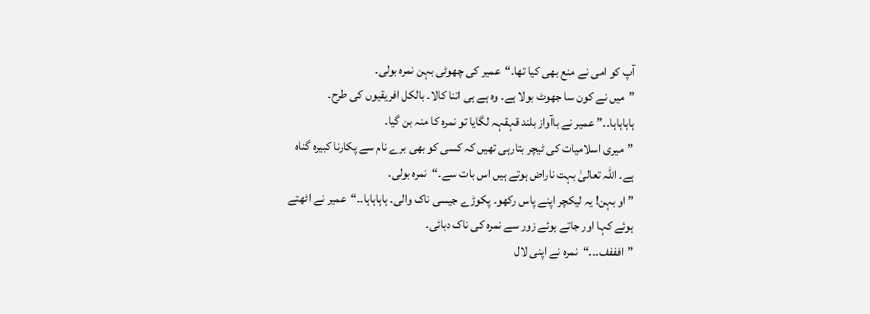آپ کو امی نے منع بھی کیا تھا۔“عمیر کی چھوٹی بہن نمرہ بولی۔
”میں نے کون سا جھوٹ بولا ہے۔ وہ ہے ہی اتنا کالا۔ بالکل افریقیوں کی طرح۔ ہاہاہاہا۔۔”عمیر نے باآواز بلند قہقہہ لگایا تو نمرہ کا منہ بن گیا۔
”میری اسلامیات کی ٹیچر بتارہی تھیں کہ کسی کو بھی برے نام سے پکارنا کبیرہ گناہ ہے۔ اللہ تعالیٰ بہت ناراض ہوتے ہیں اس بات سے۔“نمرہ بولی۔
”او بہن! یہ لیکچر اپنے پاس رکھو۔ پکوڑے جیسی ناک والی۔ ہاہاہاہا۔۔“عمیر نے اٹھتے ہوئے کہا اور جاتے ہوئے زور سے نمرہ کی ناک دبائی۔
”افففف۔۔۔“نمرہ نے اپنی لال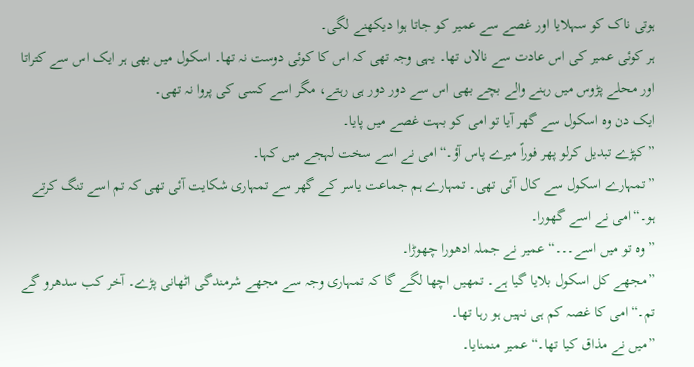ہوتی ناک کو سہلایا اور غصے سے عمیر کو جاتا ہوا دیکھنے لگی۔
ہر کوئی عمیر کی اس عادت سے نالاں تھا۔ یہی وجہ تھی کہ اس کا کوئی دوست نہ تھا۔ اسکول میں بھی ہر ایک اس سے کتراتا اور محلے پڑوس میں رہنے والے بچے بھی اس سے دور دور ہی رہتے، مگر اسے کسی کی پروا نہ تھی۔
ایک دن وہ اسکول سے گھر آیا تو امی کو بہت غصے میں پایا۔
”کپڑے تبدیل کرلو پھر فوراً میرے پاس آؤ۔“امی نے اسے سخت لہجے میں کہا۔
”تمہارے اسکول سے کال آئی تھی۔ تمہارے ہم جماعت یاسر کے گھر سے تمہاری شکایت آئی تھی کہ تم اسے تنگ کرتے ہو۔“امی نے اسے گھورا۔
”وہ تو میں اسے۔۔۔“عمیر نے جملہ ادھورا چھوڑا۔
”مجھے کل اسکول بلایا گیا ہے۔ تمھیں اچھا لگے گا کہ تمہاری وجہ سے مجھے شرمندگی اٹھانی پڑے۔ آخر کب سدھرو گے تم۔“امی کا غصہ کم ہی نہیں ہو رہا تھا۔
”میں نے مذاق کیا تھا۔“عمیر منمنایا۔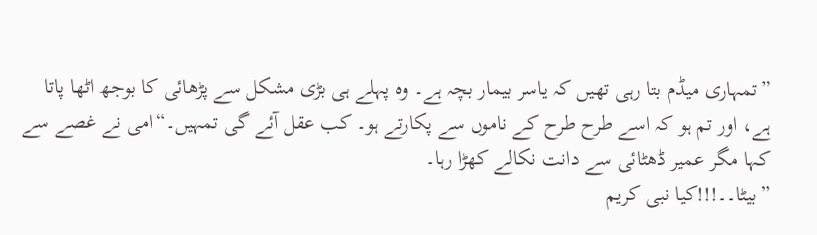”تمہاری میڈم بتا رہی تھیں کہ یاسر بیمار بچہ ہے۔ وہ پہلے ہی بڑی مشکل سے پڑھائی کا بوجھ اٹھا پاتا ہے، اور تم ہو کہ اسے طرح طرح کے ناموں سے پکارتے ہو۔ کب عقل آئے گی تمہیں۔“امی نے غصے سے کہا مگر عمیر ڈھٹائی سے دانت نکالے کھڑا رہا۔
”بیٹا۔۔!!!کیا نبی کریم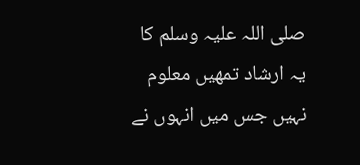صلی اللہ علیہ وسلم کا یہ ارشاد تمھیں معلوم نہیں جس میں انہوں نے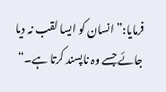فرمایا:”انسان کو ایسا لقب نہ دیا جائے جسے وہ ناپسند کرتا ہے۔“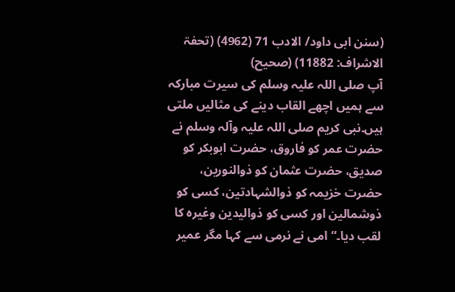(سنن ابی داود/ الادب 71 (4962) (تحفۃ الاشراف: 11882) (صحیح)
آپ صلی اللہ علیہ وسلم کی سیرت مبارکہ سے ہمیں اچھے القاب دینے کی مثالیں ملتی ہیں۔نبی کریم صلی اللہ علیہ وآلہ وسلم نے حضرت عمر کو فاروق، حضرت ابوبکر کو صدیق، حضرت عثمان کو ذوالنورین، حضرت خزیمہ کو ذوالشہادتین، کسی کو ذوشمالین اور کسی کو ذوالیدین وغیرہ کا لقب دیا۔“امی نے نرمی سے کہا مگر عمیر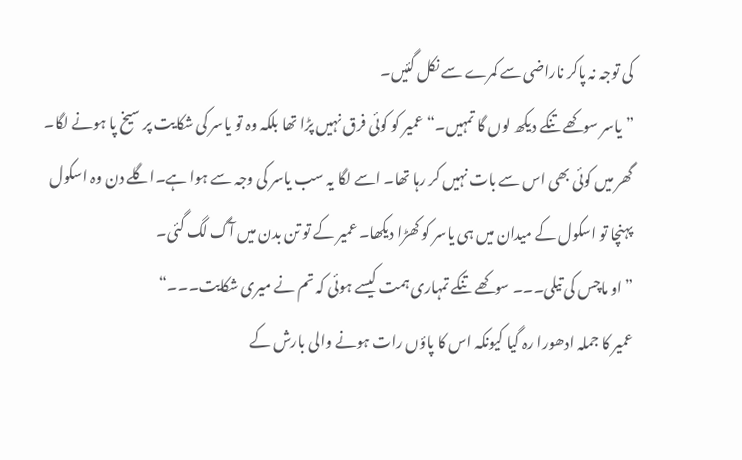کی توجہ نہ پاکر ناراضی سے کمرے سے نکل گئیں۔
”یاسر سوکھے تنکے دیکھ لوں گا تمہیں۔“عمیر کو کوئی فرق نہیں پڑا تھا بلکہ وہ تو یاسر کی شکایت پر سیخ پا ہونے لگا۔
گھر میں کوئی بھی اس سے بات نہیں کر رہا تھا۔ اسے لگا یہ سب یاسر کی وجہ سے ہوا ہے۔اگلے دن وہ اسکول پہنچا تو اسکول کے میدان میں ہی یاسر کو کھڑا دیکھا۔ عمیر کے تو تن بدن میں آگ لگ گئی۔
”او ماچس کی تیلی۔۔۔ سوکھے تنکے تمہاری ہمت کیسے ہوئی کہ تم نے میری شکایت۔۔۔“
عمیر کا جملہ ادھورا رہ گیا کیونکہ اس کا پاؤں رات ہونے والی بارش کے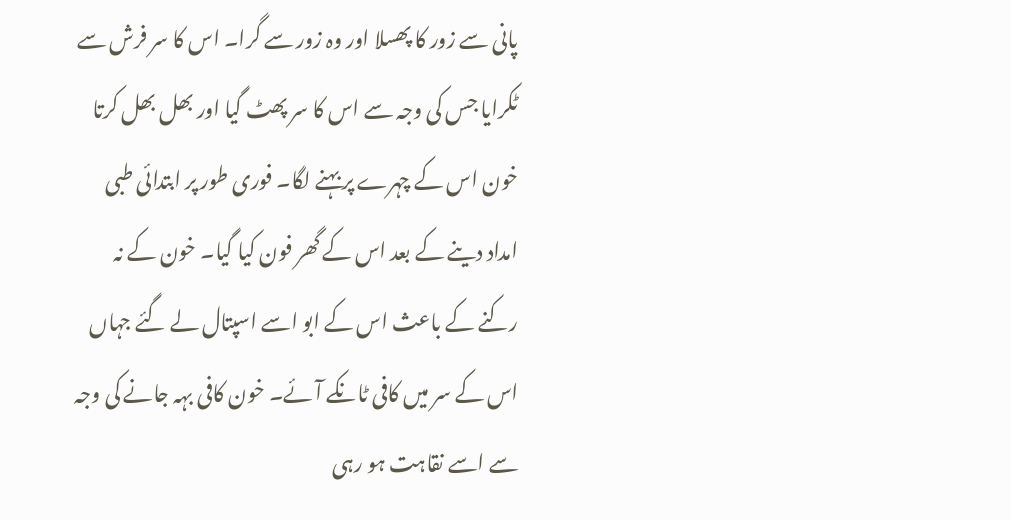پانی سے زور کا پھسلا اور وہ زور سے گرا۔ اس کا سر فرش سے ٹکرایا جس کی وجہ سے اس کا سر پھٹ گیا اور بھل بھل کرتا خون اس کے چہرے پر بہنے لگا۔ فوری طور پر ابتدائی طبی امداد دینے کے بعد اس کے گھر فون کیا گیا۔ خون کے نہ رکنے کے باعث اس کے ابو اسے اسپتال لے گئے جہاں اس کے سر میں کافی ٹانکے آئے۔ خون کافی بہہ جانے کی وجہ سے اسے نقاہت ہو رہی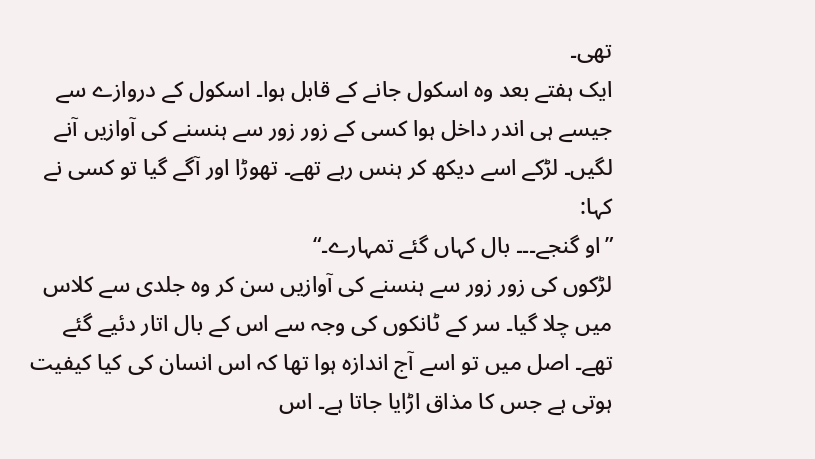تھی۔
ایک ہفتے بعد وہ اسکول جانے کے قابل ہوا۔ اسکول کے دروازے سے جیسے ہی اندر داخل ہوا کسی کے زور زور سے ہنسنے کی آوازیں آنے لگیں۔ لڑکے اسے دیکھ کر ہنس رہے تھے۔ تھوڑا اور آگے گیا تو کسی نے کہا:
”او گنجے۔۔۔ بال کہاں گئے تمہارے۔“
لڑکوں کی زور زور سے ہنسنے کی آوازیں سن کر وہ جلدی سے کلاس میں چلا گیا۔ سر کے ٹانکوں کی وجہ سے اس کے بال اتار دئیے گئے تھے۔ اصل میں تو اسے آج اندازہ ہوا تھا کہ اس انسان کی کیا کیفیت ہوتی ہے جس کا مذاق اڑایا جاتا ہے۔ اس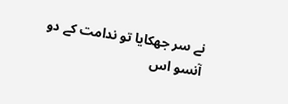نے سر جھکایا تو ندامت کے دو آنسو اس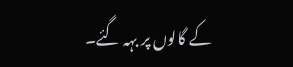کے گالوں پر بہہ گئے۔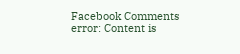Facebook Comments
error: Content is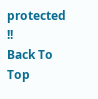protected !!
Back To Top